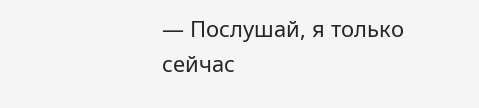— Послушай, я только сейчас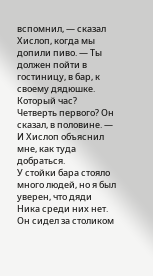вспомнил, — сказал Хислоп, когда мы допили пиво. — Ты должен пойти в гостиницу, в бар, к своему дядюшке. Который час? Четверть первого? Он сказал, в половине. — И Хислоп объяснил мне, как туда добраться.
У стойки бара стояло много людей, но я был уверен, что дяди Ника среди них нет. Он сидел за столиком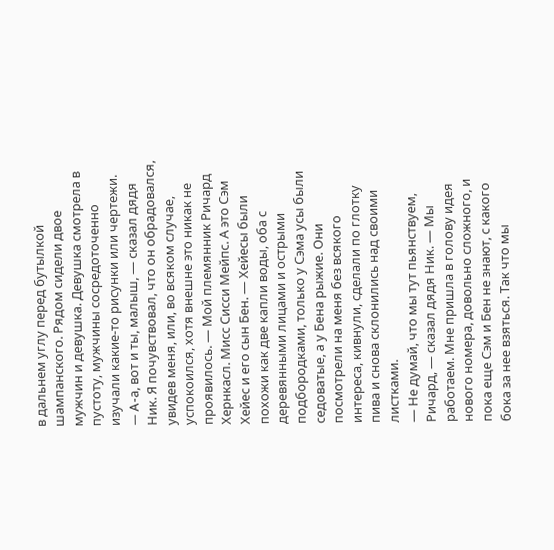в дальнем углу перед бутылкой шампанского. Рядом сидели двое мужчин и девушка. Девушка смотрела в пустоту, мужчины сосредоточенно изучали какие-то рисунки или чертежи.
— A-а, вот и ты, малыш, — сказал дядя Ник. Я почувствовал, что он обрадовался, увидев меня, или, во всяком случае, успокоился, хотя внешне это никак не проявилось. — Мой племянник Ричард Хернкасл. Мисс Сисси Мейпс. А это Сэм Хейес и его сын Бен. — Хейесы были похожи как две капли воды, оба с деревянными лицами и острыми подбородками, только у Сэма усы были седоватые, а у Бена рыжие. Они посмотрели на меня без всякого интереса, кивнули, сделали по глотку пива и снова склонились над своими листками.
— Не думай, что мы тут пьянствуем, Ричард, — сказал дядя Ник. — Мы работаем. Мне пришла в голову идея нового номера, довольно сложного, и пока еще Сэм и Бен не знают, с какого бока за нее взяться. Так что мы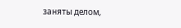заняты делом,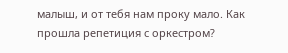малыш, и от тебя нам проку мало. Как прошла репетиция с оркестром?